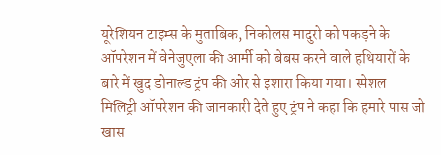यूरेशियन टाइम्स के मुताबिक, निकोलस मादुरो को पकड़ने के ऑपरेशन में वेनेजुएला की आर्मी को बेबस करने वाले हथियारों के बारे में खुद डोनाल्ड ट्रंप की ओर से इशारा किया गया। स्पेशल मिलिट्री ऑपरेशन की जानकारी देते हुए ट्रंप ने कहा कि हमारे पास जो खास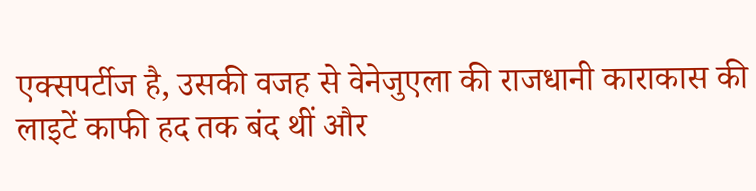एक्सपर्टीज है, उसकी वजह से वेनेजुएला की राजधानी काराकास की लाइटें काफी हद तक बंद थीं और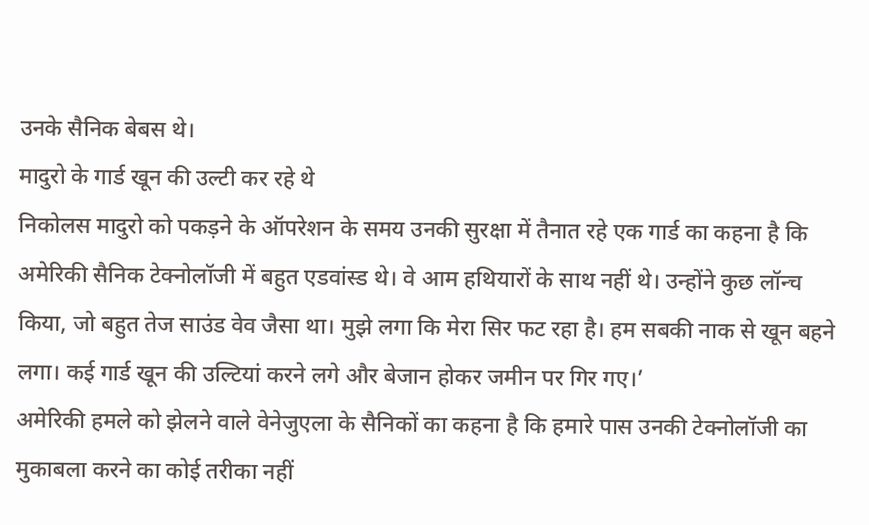उनके सैनिक बेबस थे।
मादुरो के गार्ड खून की उल्टी कर रहे थे
निकोलस मादुरो को पकड़ने के ऑपरेशन के समय उनकी सुरक्षा में तैनात रहे एक गार्ड का कहना है कि अमेरिकी सैनिक टेक्नोलॉजी में बहुत एडवांस्ड थे। वे आम हथियारों के साथ नहीं थे। उन्होंने कुछ लॉन्च किया, जो बहुत तेज साउंड वेव जैसा था। मुझे लगा कि मेरा सिर फट रहा है। हम सबकी नाक से खून बहने लगा। कई गार्ड खून की उल्टियां करने लगे और बेजान होकर जमीन पर गिर गए।’
अमेरिकी हमले को झेलने वाले वेनेजुएला के सैनिकों का कहना है कि हमारे पास उनकी टेक्नोलॉजी का मुकाबला करने का कोई तरीका नहीं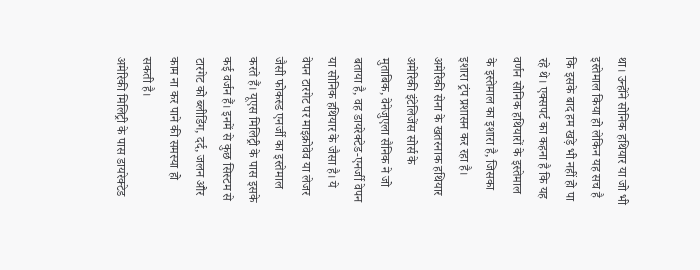था। उन्होंने सोनिक हथियार या जो भी इस्तेमाल किया हो लेकिन यह सच है कि इसके बाद हम खड़े भी नहीं हो पा रहे थे। एक्सपर्ट का कहना है कि यह वर्णन सोनिक हथियारों के इस्तेमाल के इस्तेमाल का इशारा है, जिसका इशारा ट्रंप प्रशासन कर रहा है।
अमेरिकी सेना के खतरनाक हथियार
अमेरिकी इंटेलिजेंस सोर्स के मुताबिक, वेनेजुएला सैनिक ने जो बताया है, वह डायरेक्टेड-एनर्जी वेपन या सोनिक हथियार के जैसा है। ये वेपन टारगेट पर माइक्रोवेव या लेजर जैसी फोकस्ड एनर्जी का इस्तेमाल करते हैं। यूएस मिलिट्री के पास इसके कई वर्जन हैं। इनमें से कुछ सिस्टम से टारगेट को ब्लीडिंग, दर्द, जलन और काम ना कर पाने की समस्या हो सकती है।
अमेरिकी मिलिट्री के पास डायरेक्टेड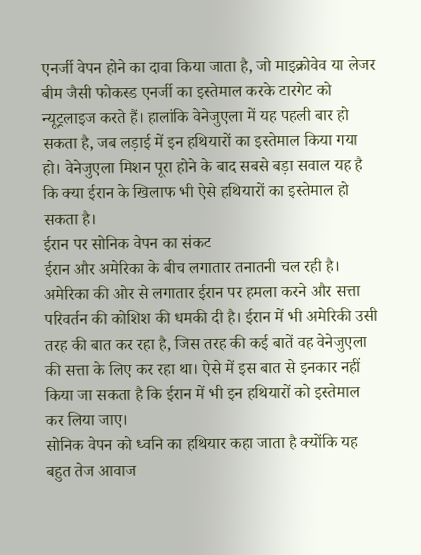एनर्जी वेपन होने का दावा किया जाता है, जो माइक्रोवेव या लेजर बीम जैसी फोकस्ड एनर्जी का इस्तेमाल करके टारगेट को न्यूट्रलाइज करते हैं। हालांकि वेनेजुएला में यह पहली बार हो सकता है, जब लड़ाई में इन हथियारों का इस्तेमाल किया गया हो। वेनेजुएला मिशन पूरा होने के बाद सबसे बड़ा सवाल यह है कि क्या ईरान के खिलाफ भी ऐसे हथियारों का इस्तेमाल हो सकता है।
ईरान पर सोनिक वेपन का संकट
ईरान और अमेरिका के बीच लगातार तनातनी चल रही है। अमेरिका की ओर से लगातार ईरान पर हमला करने और सत्ता परिवर्तन की कोशिश की धमकी दी है। ईरान में भी अमेरिकी उसी तरह की बात कर रहा है, जिस तरह की कई बातें वह वेनेजुएला की सत्ता के लिए कर रहा था। ऐसे में इस बात से इनकार नहीं किया जा सकता है कि ईरान में भी इन हथियारों को इस्तेमाल कर लिया जाए।
सोनिक वेपन को ध्वनि का हथियार कहा जाता है क्योंकि यह बहुत तेज आवाज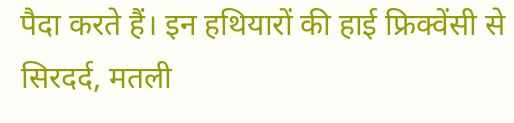पैदा करते हैं। इन हथियारों की हाई फ्रिक्वेंसी से सिरदर्द, मतली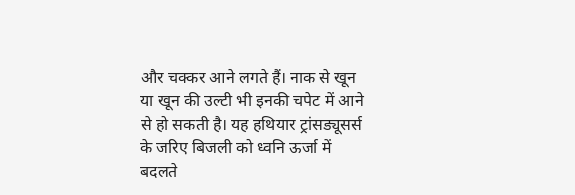और चक्कर आने लगते हैं। नाक से खून या खून की उल्टी भी इनकी चपेट में आने से हो सकती है। यह हथियार ट्रांसड्यूसर्स के जरिए बिजली को ध्वनि ऊर्जा में बदलते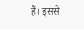हैं। इससे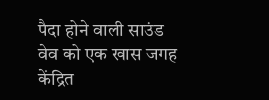पैदा होने वाली साउंड वेव को एक खास जगह केंद्रित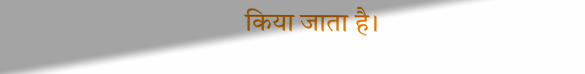किया जाता है।